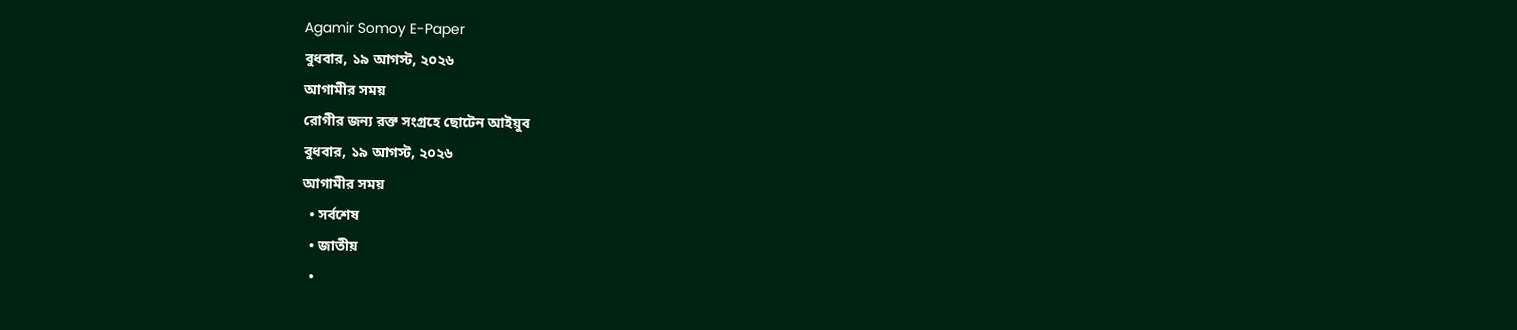Agamir Somoy E-Paper
বুধবার, ১৯ আগস্ট, ২০২৬
আগামীর সময়
রোগীর জন্য রক্ত সংগ্রহে ছোটেন আইয়ুব
বুধবার, ১৯ আগস্ট, ২০২৬
আগামীর সময়
  • সর্বশেষ
  • জাতীয়
  •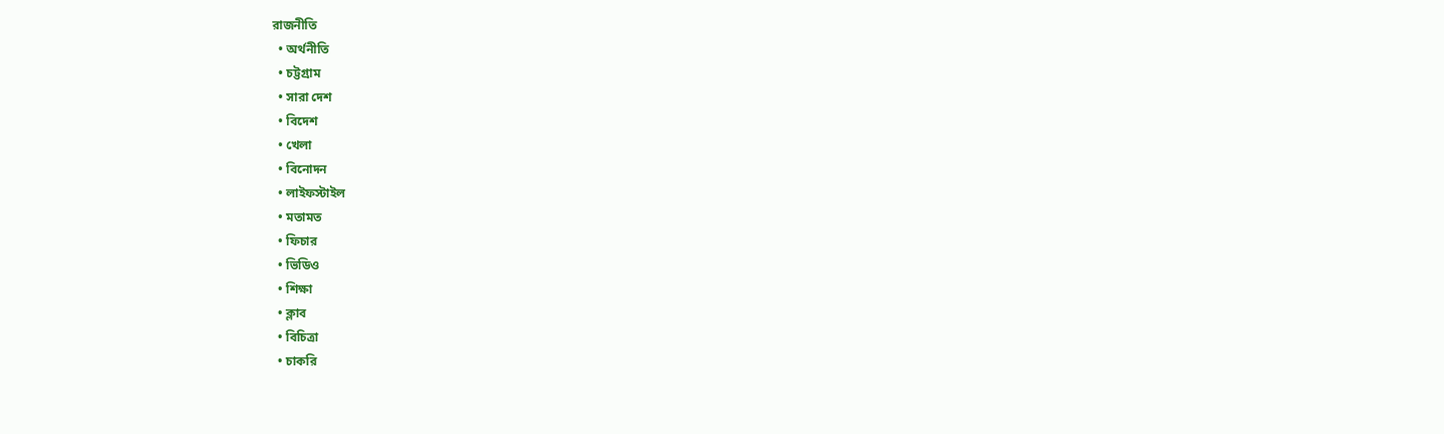রাজনীতি
  • অর্থনীতি
  • চট্টগ্রাম
  • সারা দেশ
  • বিদেশ
  • খেলা
  • বিনোদন
  • লাইফস্টাইল
  • মতামত
  • ফিচার
  • ভিডিও
  • শিক্ষা
  • ক্লাব
  • বিচিত্রা
  • চাকরি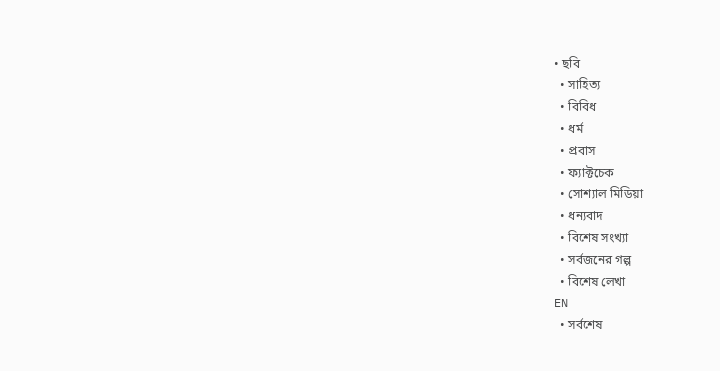• ছবি
  • সাহিত্য
  • বিবিধ
  • ধর্ম
  • প্রবাস
  • ফ্যাক্টচেক
  • সোশ্যাল মিডিয়া
  • ধন্যবাদ
  • বিশেষ সংখ্যা
  • সর্বজনের গল্প
  • বিশেষ লেখা
EN
  • সর্বশেষ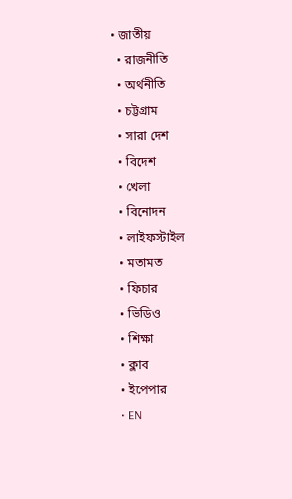• জাতীয়
  • রাজনীতি
  • অর্থনীতি
  • চট্টগ্রাম
  • সারা দেশ
  • বিদেশ
  • খেলা
  • বিনোদন
  • লাইফস্টাইল
  • মতামত
  • ফিচার
  • ভিডিও
  • শিক্ষা
  • ক্লাব
  • ইপেপার
  • EN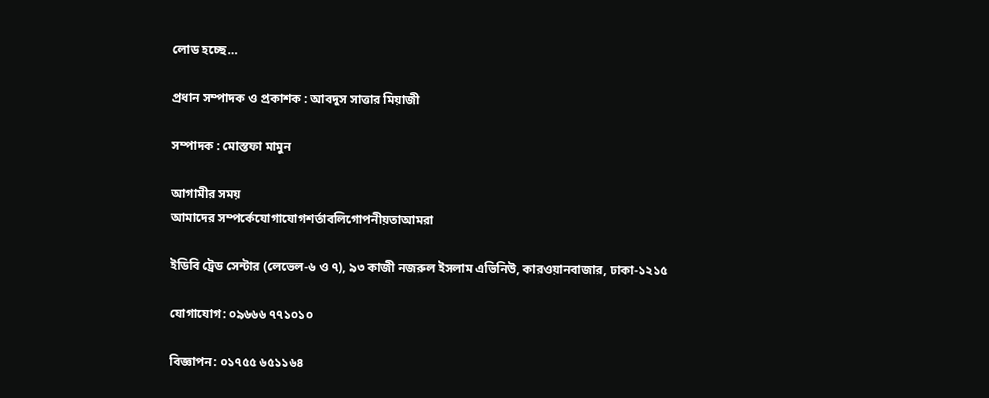লোড হচ্ছে…

প্রধান সম্পাদক ও প্রকাশক : আবদুস সাত্তার মিয়াজী

সম্পাদক : মোস্তফা মামুন

আগামীর সময়
আমাদের সম্পর্কেযোগাযোগশর্তাবলিগোপনীয়তাআমরা

ইডিবি ট্রেড সেন্টার (লেভেল-৬ ও ৭), ৯৩ কাজী নজরুল ইসলাম এভিনিউ, কারওয়ানবাজার, ঢাকা-১২১৫

যোগাযোগ: ০৯৬৬৬ ৭৭১০১০

বিজ্ঞাপন: ০১৭৫৫ ৬৫১১৬৪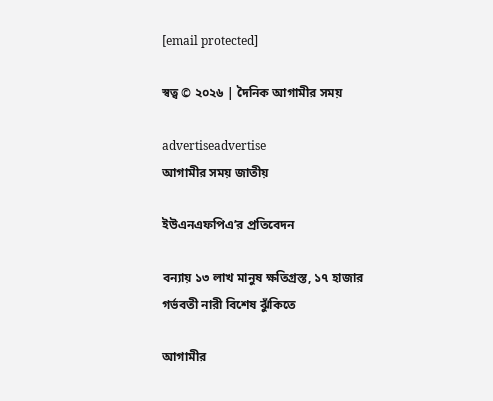[email protected]

স্বত্ব © ২০২৬ | দৈনিক আগামীর সময়

advertiseadvertise
আগামীর সময় জাতীয়

ইউএনএফপিএ’র প্রতিবেদন

বন্যায় ১৩ লাখ মানুষ ক্ষতিগ্রস্ত, ১৭ হাজার গর্ভবতী নারী বিশেষ ঝুঁকিতে

আগামীর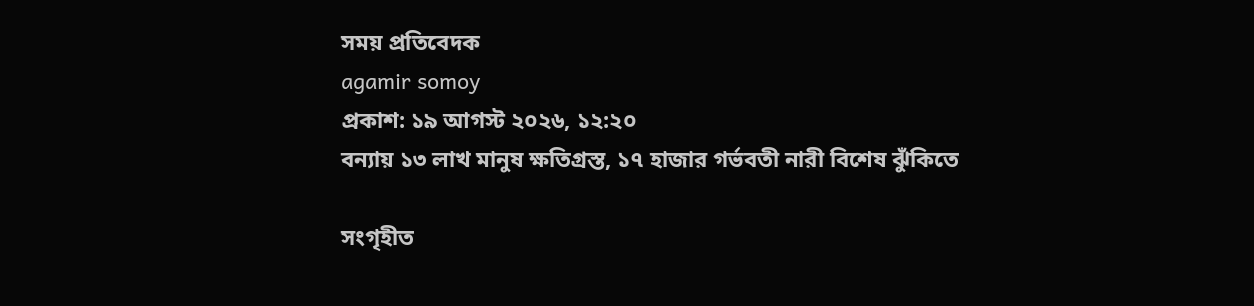সময় প্রতিবেদক
agamir somoy
প্রকাশ: ১৯ আগস্ট ২০২৬, ১২:২০
বন্যায় ১৩ লাখ মানুষ ক্ষতিগ্রস্ত, ১৭ হাজার গর্ভবতী নারী বিশেষ ঝুঁকিতে

সংগৃহীত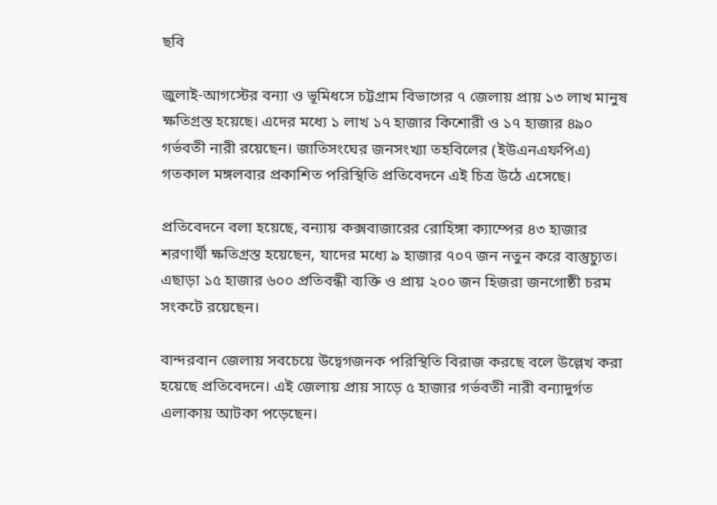ছবি

জুলাই-আগস্টের বন্যা ও ভূমিধসে চট্টগ্রাম বিভাগের ৭ জেলায় প্রায় ১৩ লাখ মানুষ ক্ষতিগ্রস্ত হয়েছে। এদের মধ্যে ১ লাখ ১৭ হাজার কিশোরী ও ১৭ হাজার ৪৯০ গর্ভবতী নারী রয়েছেন। জাতিসংঘের জনসংখ্যা তহবিলের (ইউএনএফপিএ) গতকাল মঙ্গলবার প্রকাশিত পরিস্থিতি প্রতিবেদনে এই চিত্র উঠে এসেছে।

প্রতিবেদনে বলা হয়েছে, বন্যায় কক্সবাজারের রোহিঙ্গা ক্যাম্পের ৪৩ হাজার শরণার্থী ক্ষতিগ্রস্ত হয়েছেন, যাদের মধ্যে ৯ হাজার ৭০৭ জন নতুন করে বাস্তুচ্যুত। এছাড়া ১৫ হাজার ৬০০ প্রতিবন্ধী ব্যক্তি ও প্রায় ২০০ জন হিজরা জনগোষ্ঠী চরম সংকটে রয়েছেন।

বান্দরবান জেলায় সবচেয়ে উদ্বেগজনক পরিস্থিতি বিরাজ করছে বলে উল্লেখ করা হয়েছে প্রতিবেদনে। এই জেলায় প্রায় সাড়ে ৫ হাজার গর্ভবতী নারী বন্যাদুর্গত এলাকায় আটকা পড়েছেন।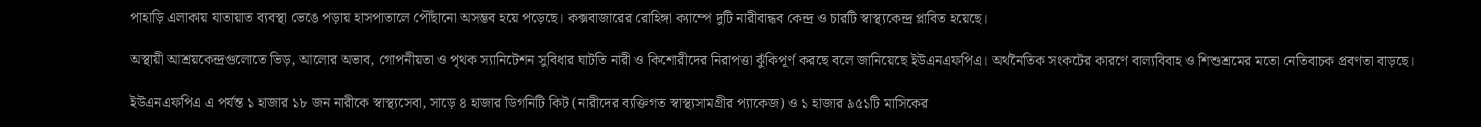পাহাড়ি এলাকায় যাতায়াত ব্যবস্থা ভেঙে পড়ায় হাসপাতালে পৌঁছানো অসম্ভব হয়ে পড়েছে। কক্সবাজারের রোহিঙ্গা ক্যাম্পে দুটি নারীবান্ধব কেন্দ্র ও চারটি স্বাস্থ্যকেন্দ্র প্লাবিত হয়েছে।

অস্থায়ী আশ্রয়কেন্দ্রগুলোতে ভিড়, আলোর অভাব, গোপনীয়তা ও পৃথক স্যানিটেশন সুবিধার ঘাটতি নারী ও কিশোরীদের নিরাপত্তা ঝুঁকিপূর্ণ করছে বলে জানিয়েছে ইউএনএফপিএ। অর্থনৈতিক সংকটের কারণে বাল্যবিবাহ ও শিশুশ্রমের মতো নেতিবাচক প্রবণতা বাড়ছে।

ইউএনএফপিএ এ পর্যন্ত ১ হাজার ১৮ জন নারীকে স্বাস্থ্যসেবা, সাড়ে ৪ হাজার ডিগনিটি কিট (নারীদের ব্যক্তিগত স্বাস্থ্যসামগ্রীর প্যাকেজ) ও ১ হাজার ৯৫১টি মাসিকের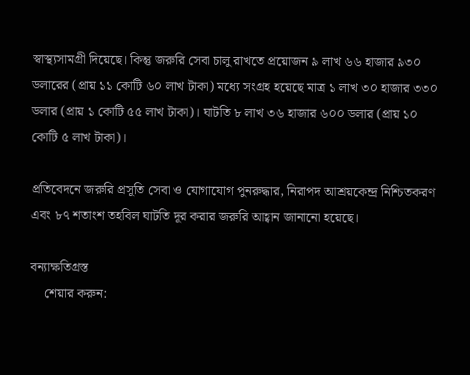স্বাস্থ্যসামগ্রী দিয়েছে। কিন্তু জরুরি সেবা চালু রাখতে প্রয়োজন ৯ লাখ ৬৬ হাজার ৯৩০ ডলারের (প্রায় ১১ কোটি ৬০ লাখ টাকা) মধ্যে সংগ্রহ হয়েছে মাত্র ১ লাখ ৩০ হাজার ৩৩০ ডলার (প্রায় ১ কোটি ৫৫ লাখ টাকা)। ঘাটতি ৮ লাখ ৩৬ হাজার ৬০০ ডলার (প্রায় ১০ কোটি ৫ লাখ টাকা)।

প্রতিবেদনে জরুরি প্রসূতি সেবা ও যোগাযোগ পুনরুদ্ধার, নিরাপদ আশ্রয়কেন্দ্র নিশ্চিতকরণ এবং ৮৭ শতাংশ তহবিল ঘাটতি দূর করার জরুরি আহ্বান জানানো হয়েছে।

বন্যাক্ষতিগ্রস্ত
    শেয়ার করুন: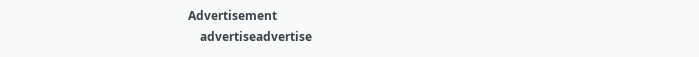Advertisement
    advertiseadvertise